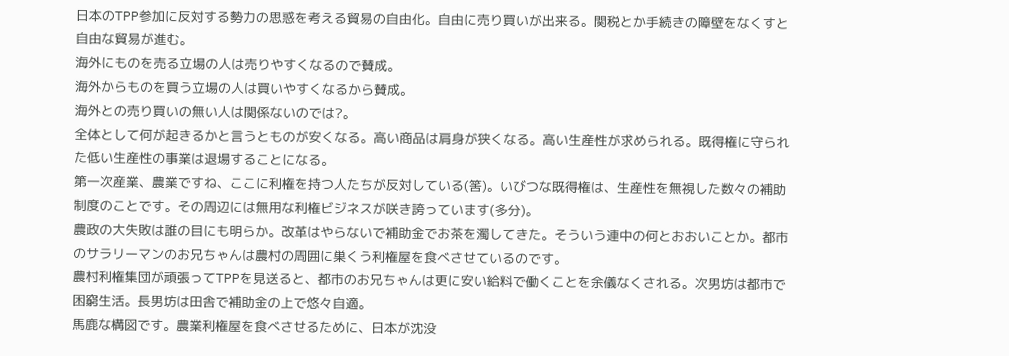日本のTPP参加に反対する勢力の思惑を考える貿易の自由化。自由に売り買いが出来る。関税とか手続きの障壁をなくすと自由な貿易が進む。
海外にものを売る立場の人は売りやすくなるので賛成。
海外からものを買う立場の人は買いやすくなるから賛成。
海外との売り買いの無い人は関係ないのでは?。
全体として何が起きるかと言うとものが安くなる。高い商品は肩身が狭くなる。高い生産性が求められる。既得権に守られた低い生産性の事業は退場することになる。
第一次産業、農業ですね、ここに利権を持つ人たちが反対している(筈)。いびつな既得権は、生産性を無視した数々の補助制度のことです。その周辺には無用な利権ビジネスが咲き誇っています(多分)。
農政の大失敗は誰の目にも明らか。改革はやらないで補助金でお茶を濁してきた。そういう連中の何とおおいことか。都市のサラリーマンのお兄ちゃんは農村の周囲に巣くう利権屋を食べさせているのです。
農村利権集団が頑張ってTPPを見送ると、都市のお兄ちゃんは更に安い給料で働くことを余儀なくされる。次男坊は都市で困窮生活。長男坊は田舎で補助金の上で悠々自適。
馬鹿な構図です。農業利権屋を食べさせるために、日本が沈没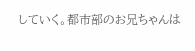していく。都市部のお兄ちゃんは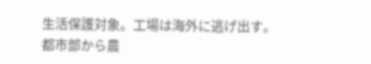生活保護対象。工場は海外に逃げ出す。
都市部から農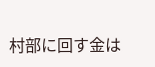村部に回す金は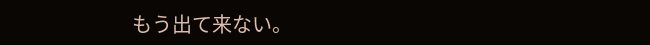もう出て来ない。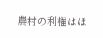農村の利権はほ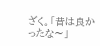ざく。「昔は良かったな〜」